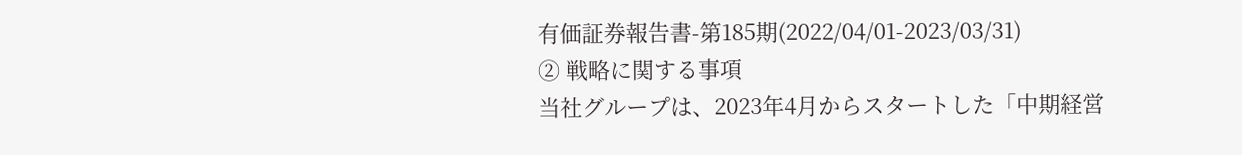有価証券報告書-第185期(2022/04/01-2023/03/31)
② 戦略に関する事項
当社グループは、2023年4月からスタートした「中期経営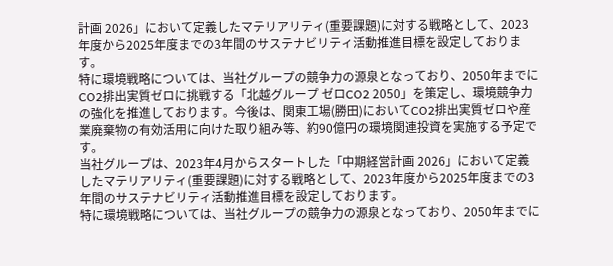計画 2026」において定義したマテリアリティ(重要課題)に対する戦略として、2023年度から2025年度までの3年間のサステナビリティ活動推進目標を設定しております。
特に環境戦略については、当社グループの競争力の源泉となっており、2050年までにCO2排出実質ゼロに挑戦する「北越グループ ゼロCO2 2050」を策定し、環境競争力の強化を推進しております。今後は、関東工場(勝田)においてCO2排出実質ゼロや産業廃棄物の有効活用に向けた取り組み等、約90億円の環境関連投資を実施する予定です。
当社グループは、2023年4月からスタートした「中期経営計画 2026」において定義したマテリアリティ(重要課題)に対する戦略として、2023年度から2025年度までの3年間のサステナビリティ活動推進目標を設定しております。
特に環境戦略については、当社グループの競争力の源泉となっており、2050年までに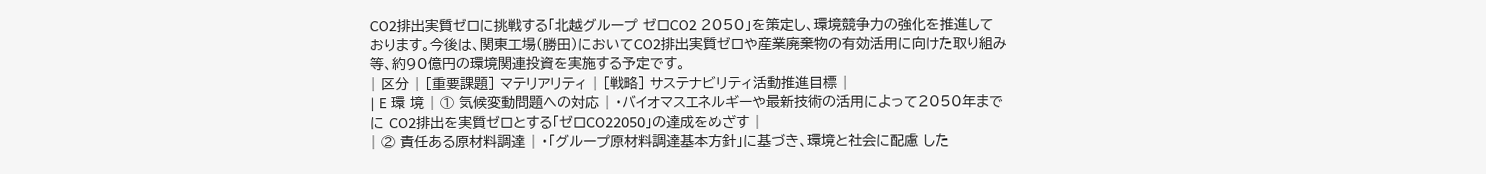CO2排出実質ゼロに挑戦する「北越グループ ゼロCO2 2050」を策定し、環境競争力の強化を推進しております。今後は、関東工場(勝田)においてCO2排出実質ゼロや産業廃棄物の有効活用に向けた取り組み等、約90億円の環境関連投資を実施する予定です。
| 区分 | [重要課題] マテリアリティ | [戦略] サステナビリティ活動推進目標 |
| E 環 境 | ① 気候変動問題への対応 | ・バイオマスエネルギーや最新技術の活用によって2050年までに CO2排出を実質ゼロとする「ゼロCO22050」の達成をめざす |
| ② 責任ある原材料調達 | ・「グループ原材料調達基本方針」に基づき、環境と社会に配慮 した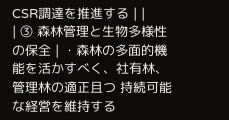CSR調達を推進する | |
| ③ 森林管理と生物多様性の保全 | ・森林の多面的機能を活かすべく、社有林、管理林の適正且つ 持続可能な経営を維持する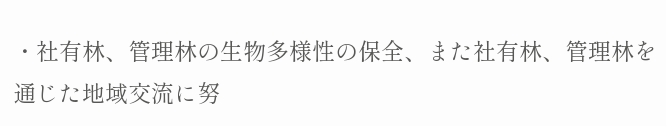・社有林、管理林の生物多様性の保全、また社有林、管理林を 通じた地域交流に努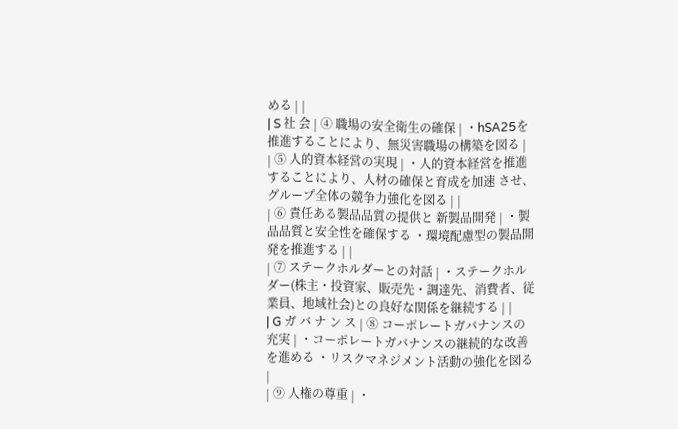める | |
| S 社 会 | ④ 職場の安全衛生の確保 | ・hSA25を推進することにより、無災害職場の構築を図る |
| ⑤ 人的資本経営の実現 | ・人的資本経営を推進することにより、人材の確保と育成を加速 させ、グループ全体の競争力強化を図る | |
| ⑥ 責任ある製品品質の提供と 新製品開発 | ・製品品質と安全性を確保する ・環境配慮型の製品開発を推進する | |
| ⑦ ステークホルダーとの対話 | ・ステークホルダー(株主・投資家、販売先・調達先、消費者、従業員、地域社会)との良好な関係を継続する | |
| G ガ バ ナ ン ス | ⑧ コーポレートガバナンスの 充実 | ・コーポレートガバナンスの継続的な改善を進める ・リスクマネジメント活動の強化を図る |
| ⑨ 人権の尊重 | ・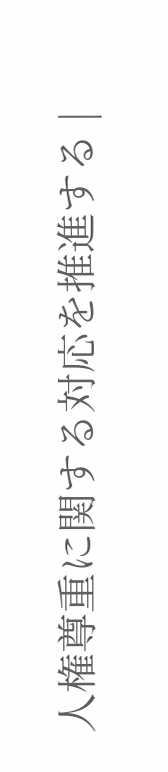人権尊重に関する対応を推進する |